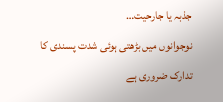جذبہ یا جارحیت…
نوجوانوں میں بڑھتی ہوئی شدت پسندی کا تدارک ضروری ہے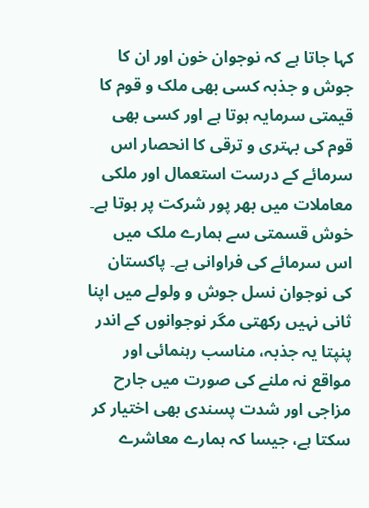کہا جاتا ہے کہ نوجوان خون اور ان کا جوش و جذبہ کسی بھی ملک و قوم کا قیمتی سرمایہ ہوتا ہے اور کسی بھی قوم کی بہتری و ترقی کا انحصار اس سرمائے کے درست استعمال اور ملکی معاملات میں بھر پور شرکت پر ہوتا ہے۔
خوش قسمتی سے ہمارے ملک میں اس سرمائے کی فراوانی ہے۔ پاکستان کی نوجوان نسل جوش و ولولے میں اپنا ثانی نہیں رکھتی مگر نوجوانوں کے اندر پنپتا یہ جذبہ، مناسب رہنمائی اور مواقع نہ ملنے کی صورت میں جارح مزاجی اور شدت پسندی بھی اختیار کر سکتا ہے، جیسا کہ ہمارے معاشرے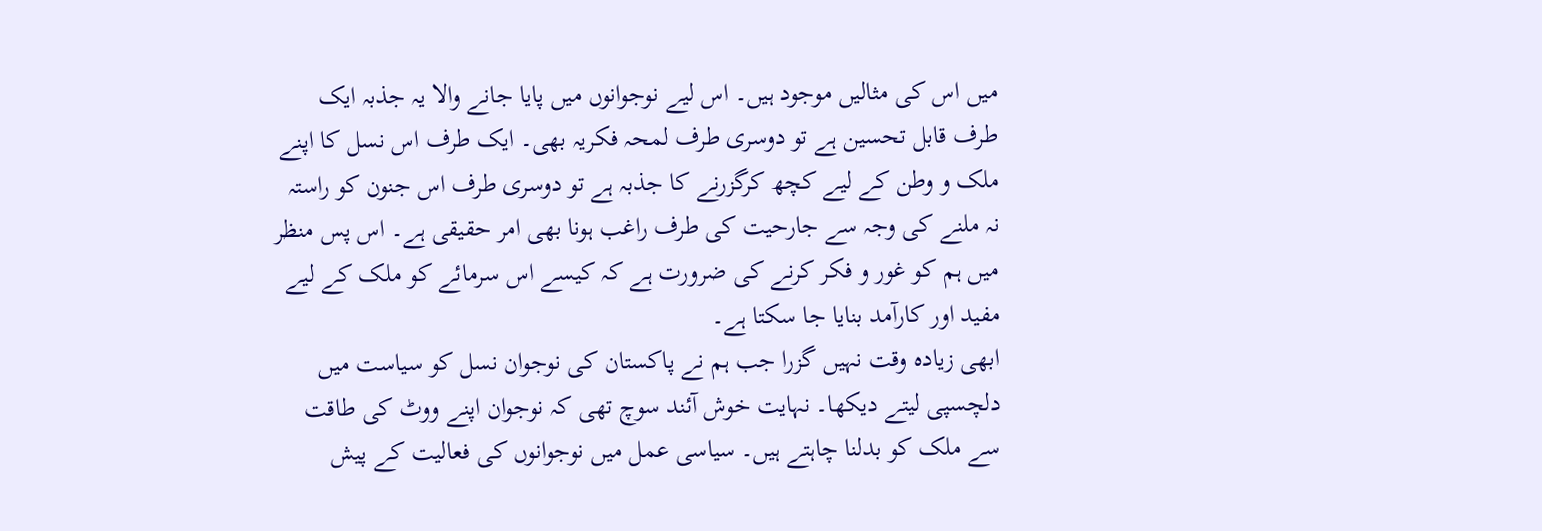میں اس کی مثالیں موجود ہیں۔ اس لیے نوجوانوں میں پایا جانے والا یہ جذبہ ایک طرف قابل تحسین ہے تو دوسری طرف لمحہ فکریہ بھی۔ ایک طرف اس نسل کا اپنے ملک و وطن کے لیے کچھ کرگزرنے کا جذبہ ہے تو دوسری طرف اس جنون کو راستہ نہ ملنے کی وجہ سے جارحیت کی طرف راغب ہونا بھی امر حقیقی ہے۔ اس پس منظر میں ہم کو غور و فکر کرنے کی ضرورت ہے کہ کیسے اس سرمائے کو ملک کے لیے مفید اور کارآمد بنایا جا سکتا ہے۔
ابھی زیادہ وقت نہیں گزرا جب ہم نے پاکستان کی نوجوان نسل کو سیاست میں دلچسپی لیتے دیکھا۔ نہایت خوش آئند سوچ تھی کہ نوجوان اپنے ووٹ کی طاقت سے ملک کو بدلنا چاہتے ہیں۔ سیاسی عمل میں نوجوانوں کی فعالیت کے پیش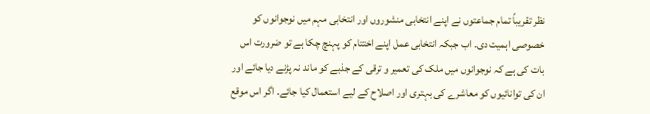نظر تقریباً تمام جماعتوں نے اپنے انتخابی منشوروں اور انتخابی مہم میں نوجوانوں کو خصوصی اہمیت دی۔ اب جبکہ انتخابی عمل اپنے اختتام کو پہنچ چکا ہے تو ضرورت اس بات کی ہے کہ نوجوانوں میں ملک کی تعمیر و ترقی کے جذبے کو ماند نہ پڑنے دیا جائے اور ان کی توانائیوں کو معاشرے کی بہتری اور اصلاح کے لیے استعمال کیا جائے۔ اگر اس موقع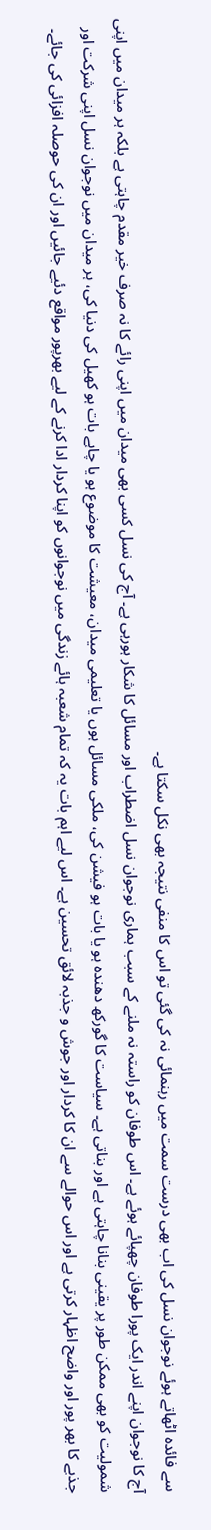سے فائدہ اٹھاتے ہوئے نوجوان نسل کی اب بھی درست سمت میں رہنمائی نہ کی گئی تو اس کا منفی نتیجہ بھی نکل سکتا ہے۔
آج کا نوجوان اپنے اندر ایک پورا طوفان چھپائے ہوئے ہے۔ اس طوفان کو راستہ نہ ملنے کے سبب ہماری نوجوان نسل اضطراب اور مسائل کا شکار ہورہی ہے۔ آج کی نسل کسی بھی میدان میں اپنی رائے کا نہ صرف خیر مقدم چاہتی ہے بلکہ ہر میدان میں اپنی شمولیت کو بھی ممکن طور پر یقینی بنانا چاہتی ہے اور بناتی ہے۔ سیاست کا گورکھ دھندہ ہو یا بات ہو فیشن کی، ملکی مسائل ہوں یا تعلیمی میدان، معیشت کا موضوع ہو یا چاہے بات ہو کھیل کی دنیا کی، ہر میدان میں نوجوان نسل اپنی شرکت اور جذبے کا بھر پور اور واضح اظہار کرتی ہے اور اس حوالے سے ان کا کردار اور جوش و جذبہ لائق تحسین ہے۔ اس لیے اہم بات یہ کہ تمام شعبہ ہائے زندگی میں نوجوانوں کو اپنا کردار ادا کرنے کے لیے بھرپور مواقع دئیے جائیں اور ان کی حوصلہ افزائی کی جائے۔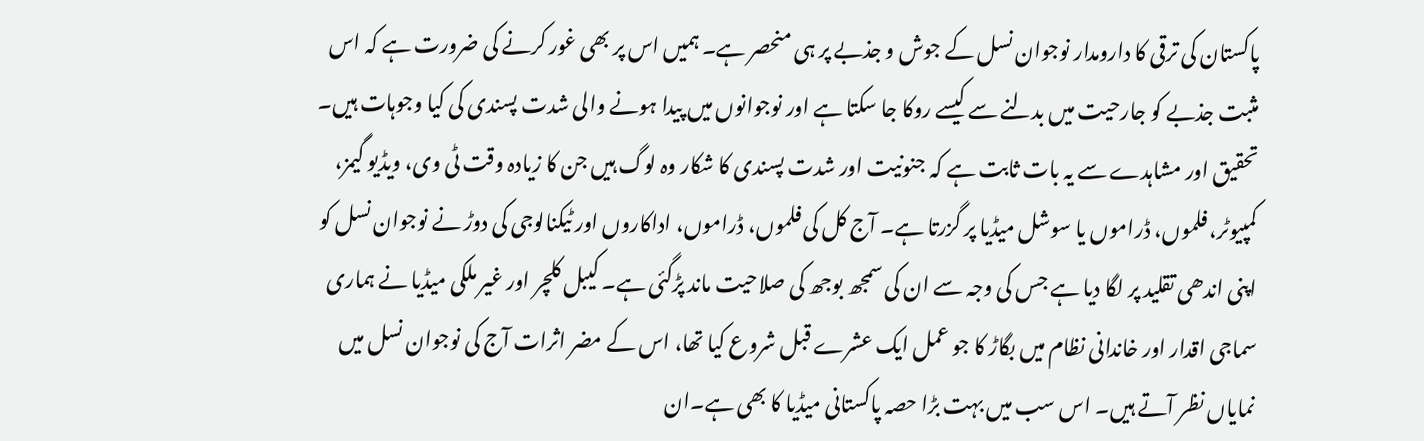پاکستان کی ترقی کا دارومدار نوجوان نسل کے جوش و جذبے پر ہی منحصر ہے۔ ہمیں اس پر بھی غور کرنے کی ضرورت ہے کہ اس مثبت جذبے کو جارحیت میں بدلنے سے کیسے روکا جا سکتا ہے اور نوجوانوں میں پیدا ہونے والی شدت پسندی کی کیا وجوہات ہیں۔
تحقیق اور مشاہدے سے یہ بات ثابت ہے کہ جنونیت اور شدت پسندی کا شکار وہ لوگ ہیں جن کا زیادہ وقت ٹی وی، ویڈیو گیمز، کمپیوٹر، فلموں، ڈراموں یا سوشل میڈیا پر گزرتا ہے۔ آج کل کی فلموں، ڈراموں، اداکاروں اور ٹیکنالوجی کی دوڑ نے نوجوان نسل کو اپنی اندھی تقلید پر لگا دیا ہے جس کی وجہ سے ان کی سمجھ بوجھ کی صلاحیت ماند پڑگئی ہے۔ کیبل کلچر اور غیر ملکی میڈیا نے ہماری سماجی اقدار اور خاندانی نظام میں بگاڑ کا جو عمل ایک عشرے قبل شروع کیا تھا، اس کے مضر اثرات آج کی نوجوان نسل میں نمایاں نظر آتے ہیں۔ اس سب میں بہت بڑا حصہ پاکستانی میڈیا کا بھی ہے۔ان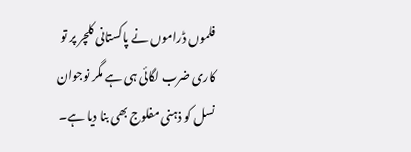فلموں ڈراموں نے پاکستانی کلچر پر تو کاری ضرب لگائی ہی ہے مگر نوجوان نسل کو ذہنی مفلوج بھی بنا دیا ہے۔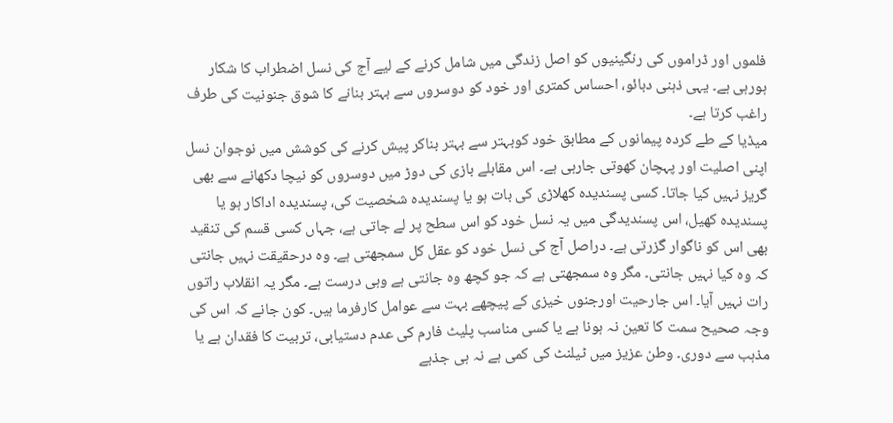فلموں اور ڈراموں کی رنگینیوں کو اصل زندگی میں شامل کرنے کے لیے آج کی نسل اضطراب کا شکار ہورہی ہے۔ یہی ذہنی دبائو، احساس کمتری اور خود کو دوسروں سے بہتر بنانے کا شوق جنونیت کی طرف راغب کرتا ہے۔
میڈیا کے طے کردہ پیمانوں کے مطابق خود کوبہتر سے بہتر بناکر پیش کرنے کی کوشش میں نوجوان نسل اپنی اصلیت اور پہچان کھوتی جارہی ہے۔ اس مقابلے بازی کی دوڑ میں دوسروں کو نیچا دکھانے سے بھی گریز نہیں کیا جاتا۔ کسی پسندیدہ کھلاڑی کی بات ہو یا پسندیدہ شخصیت کی، پسندیدہ اداکار ہو یا پسندیدہ کھیل، اس پسندیدگی میں یہ نسل خود کو اس سطح پر لے جاتی ہے، جہاں کسی قسم کی تنقید بھی اس کو ناگوار گزرتی ہے۔ دراصل آج کی نسل خود کو عقل کل سمجھتی ہے۔ وہ درحقیقت نہیں جانتی کہ وہ کیا نہیں جانتی۔ مگر وہ سمجھتی ہے کہ جو کچھ وہ جانتی ہے وہی درست ہے۔ مگر یہ انقلاب راتوں رات نہیں آیا۔ اس جارحیت اورجنوں خیزی کے پیچھے بہت سے عوامل کارفرما ہیں۔ کون جانے کہ اس کی وجہ صحیح سمت کا تعین نہ ہونا ہے یا کسی مناسب پلیٹ فارم کی عدم دستیابی، تربیت کا فقدان ہے یا مذہب سے دوری۔ وطن عزیز میں ٹیلنٹ کی کمی ہے نہ ہی جذبے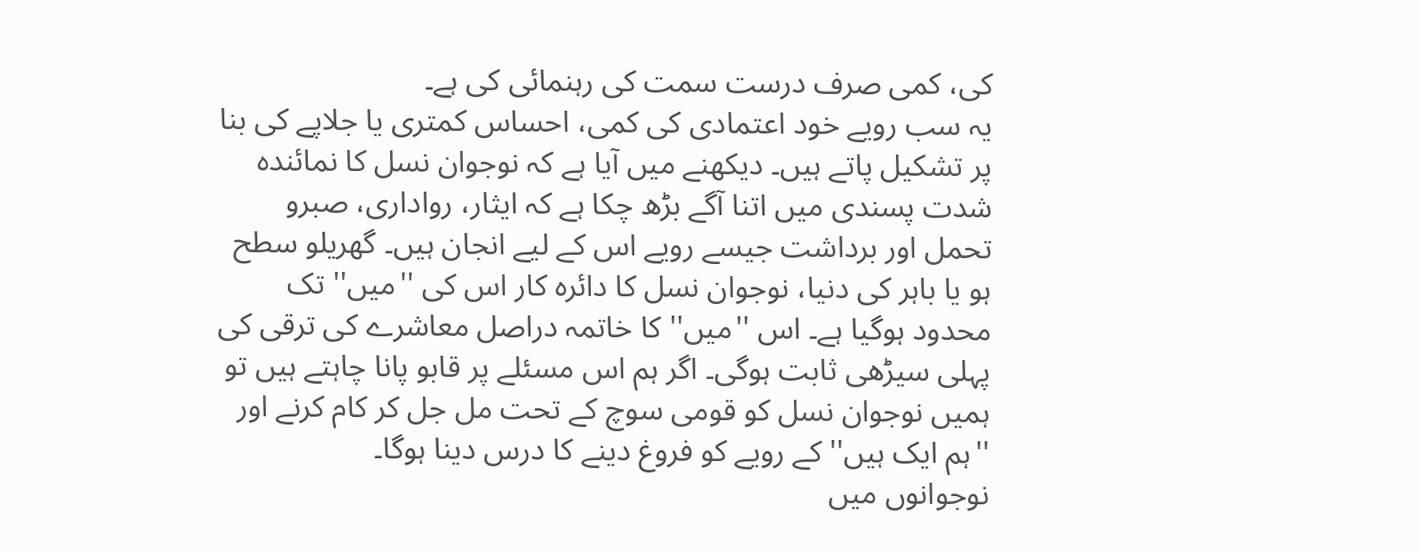کی، کمی صرف درست سمت کی رہنمائی کی ہے۔
یہ سب رویے خود اعتمادی کی کمی، احساس کمتری یا جلاپے کی بنا پر تشکیل پاتے ہیں۔ دیکھنے میں آیا ہے کہ نوجوان نسل کا نمائندہ شدت پسندی میں اتنا آگے بڑھ چکا ہے کہ ایثار، رواداری، صبرو تحمل اور برداشت جیسے رویے اس کے لیے انجان ہیں۔ گھریلو سطح ہو یا باہر کی دنیا، نوجوان نسل کا دائرہ کار اس کی ''میں'' تک محدود ہوگیا ہے۔ اس ''میں'' کا خاتمہ دراصل معاشرے کی ترقی کی پہلی سیڑھی ثابت ہوگی۔ اگر ہم اس مسئلے پر قابو پانا چاہتے ہیں تو ہمیں نوجوان نسل کو قومی سوچ کے تحت مل جل کر کام کرنے اور ''ہم ایک ہیں'' کے رویے کو فروغ دینے کا درس دینا ہوگا۔
نوجوانوں میں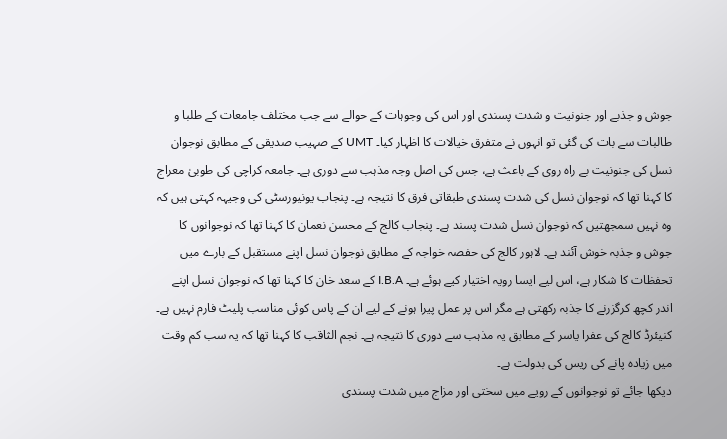جوش و جذبے اور جنونیت و شدت پسندی اور اس کی وجوہات کے حوالے سے جب مختلف جامعات کے طلبا و طالبات سے بات کی گئی تو انہوں نے متفرق خیالات کا اظہار کیا۔ UMT کے صہیب صدیقی کے مطابق نوجوان نسل کی جنونیت بے راہ روی کے باعث ہے، جس کی اصل وجہ مذہب سے دوری ہے۔ جامعہ کراچی کی طوبیٰ معراج کا کہنا تھا کہ نوجوان نسل کی شدت پسندی طبقاتی فرق کا نتیجہ ہے۔ پنجاب یونیورسٹی کی وجیہہ کہتی ہیں کہ وہ نہیں سمجھتیں کہ نوجوان نسل شدت پسند ہے۔ پنجاب کالج کے محسن نعمان کا کہنا تھا کہ نوجوانوں کا جوش و جذبہ خوش آئند ہے۔ لاہور کالج کی حفصہ خواجہ کے مطابق نوجوان نسل اپنے مستقبل کے بارے میں تحفظات کا شکار ہے، اس لیے ایسا رویہ اختیار کیے ہوئے ہے۔ I.B.A کے سعد خان کا کہنا تھا کہ نوجوان نسل اپنے اندر کچھ کرگزرنے کا جذبہ رکھتی ہے مگر اس پر عمل پیرا ہونے کے لیے ان کے پاس کوئی مناسب پلیٹ فارم نہیں ہے۔ کنیئرڈ کالج کی عفرا یاسر کے مطابق یہ مذہب سے دوری کا نتیجہ ہے۔ نجم الثاقب کا کہنا تھا کہ یہ سب کم وقت میں زیادہ پانے کی ریس کی بدولت ہے۔
دیکھا جائے تو نوجوانوں کے رویے میں سختی اور مزاج میں شدت پسندی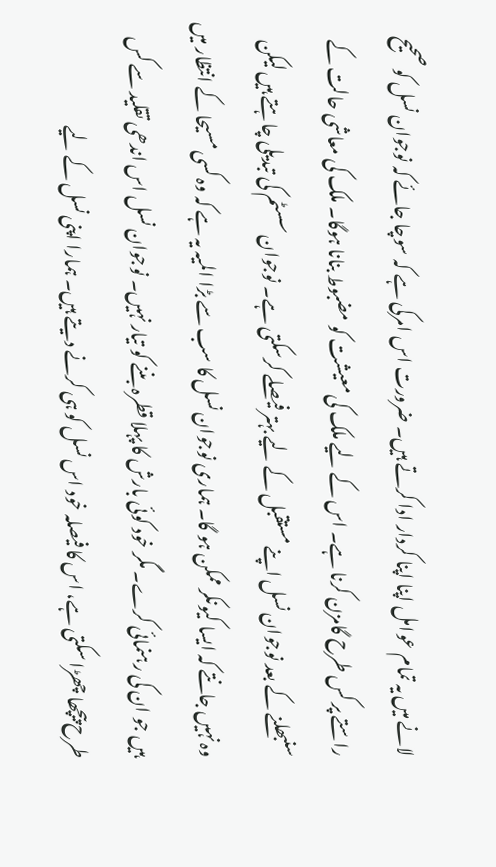لانے میں یہ تمام عوامل اپنا اپنا کردار ادا کرتے ہیں۔ ضرورت اس امرکی ہے کہ سوچا جائے کہ نوجوان نسل کو صحیح راستے پر کس طرح گامزن کرنا ہے۔ اس کے لیے ملک کی معیشت کو مضبوط بنانا ہوگا۔ ملک کی معاشی حالت کے سنبھلنے کے بعد نوجوان نسل اپنے مستقبل کے لیے بہتر فیصلے کرسکتی ہے۔ نوجوان سسٹم کی تبدیلی چاہتے ہیں لیکن وہ نہیں جانتے کہ ایسا کیونکر ممکن ہو گا۔ ہماری نوجوان نسل کا سب سے بڑا المیہ یہ ہے کہ وہ کسی مسیحا کے انتظار میں ہیں جو ان کی رہنمائی کرے۔ مگر خود کوئی بارش کا پہلا قطرہ بننے کو تیار نہیں۔ نوجوان نسل اس اندھی تقلید سے کس طرح پیچھا چھڑا سکتی ہے، اس کا فیصلہ خود اس نسل کو ہی کرنے دیتے ہیں۔ ہمارا اپنی نسل کے لیے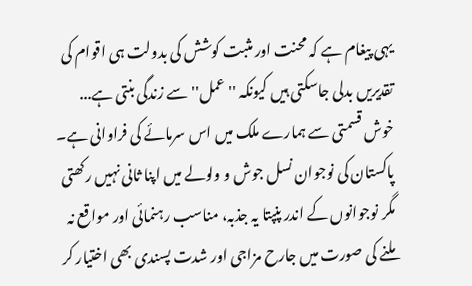یہی پیغام ہے کہ محنت اور مثبت کوشش کی بدولت ہی اقوام کی تقدیریں بدلی جاسکتی ہیں کیونکہ ''عمل'' سے زندگی بنتی ہے...
خوش قسمتی سے ہمارے ملک میں اس سرمائے کی فراوانی ہے۔ پاکستان کی نوجوان نسل جوش و ولولے میں اپنا ثانی نہیں رکھتی مگر نوجوانوں کے اندر پنپتا یہ جذبہ، مناسب رہنمائی اور مواقع نہ ملنے کی صورت میں جارح مزاجی اور شدت پسندی بھی اختیار کر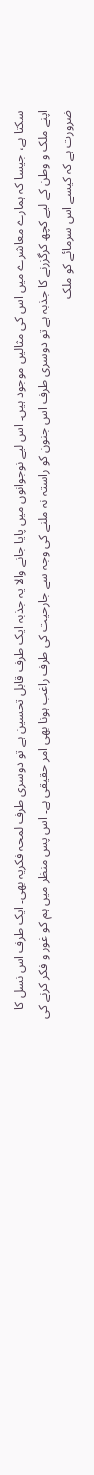سکتا ہے، جیسا کہ ہمارے معاشرے میں اس کی مثالیں موجود ہیں۔ اس لیے نوجوانوں میں پایا جانے والا یہ جذبہ ایک طرف قابل تحسین ہے تو دوسری طرف لمحہ فکریہ بھی۔ ایک طرف اس نسل کا اپنے ملک و وطن کے لیے کچھ کرگزرنے کا جذبہ ہے تو دوسری طرف اس جنون کو راستہ نہ ملنے کی وجہ سے جارحیت کی طرف راغب ہونا بھی امر حقیقی ہے۔ اس پس منظر میں ہم کو غور و فکر کرنے کی ضرورت ہے کہ کیسے اس سرمائے کو ملک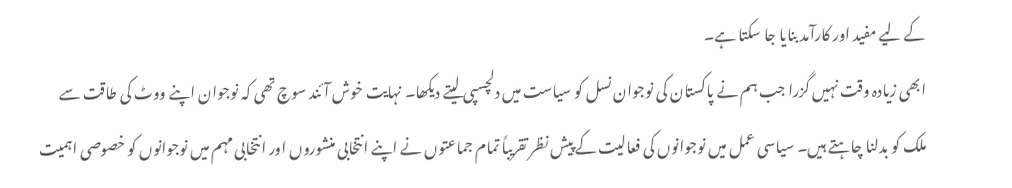کے لیے مفید اور کارآمد بنایا جا سکتا ہے۔
ابھی زیادہ وقت نہیں گزرا جب ہم نے پاکستان کی نوجوان نسل کو سیاست میں دلچسپی لیتے دیکھا۔ نہایت خوش آئند سوچ تھی کہ نوجوان اپنے ووٹ کی طاقت سے ملک کو بدلنا چاہتے ہیں۔ سیاسی عمل میں نوجوانوں کی فعالیت کے پیش نظر تقریباً تمام جماعتوں نے اپنے انتخابی منشوروں اور انتخابی مہم میں نوجوانوں کو خصوصی اہمیت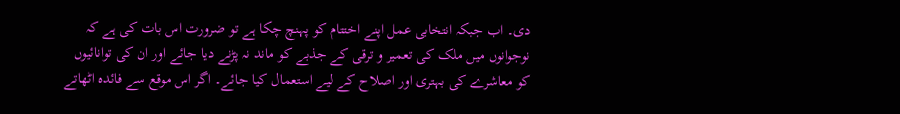دی۔ اب جبکہ انتخابی عمل اپنے اختتام کو پہنچ چکا ہے تو ضرورت اس بات کی ہے کہ نوجوانوں میں ملک کی تعمیر و ترقی کے جذبے کو ماند نہ پڑنے دیا جائے اور ان کی توانائیوں کو معاشرے کی بہتری اور اصلاح کے لیے استعمال کیا جائے۔ اگر اس موقع سے فائدہ اٹھاتے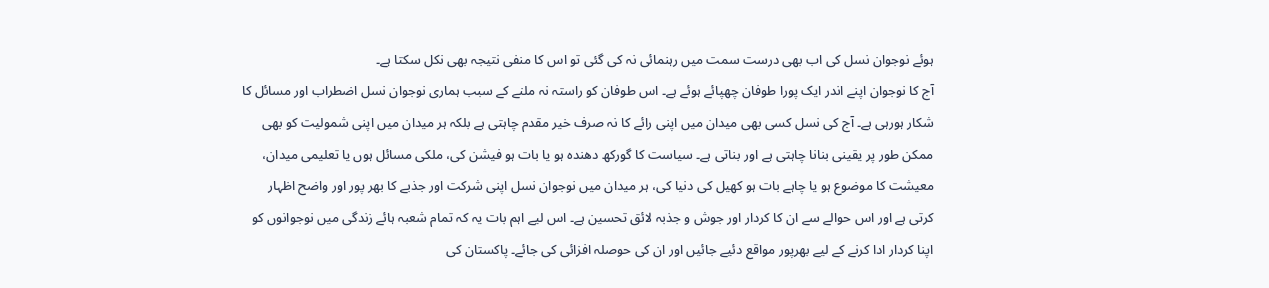ہوئے نوجوان نسل کی اب بھی درست سمت میں رہنمائی نہ کی گئی تو اس کا منفی نتیجہ بھی نکل سکتا ہے۔
آج کا نوجوان اپنے اندر ایک پورا طوفان چھپائے ہوئے ہے۔ اس طوفان کو راستہ نہ ملنے کے سبب ہماری نوجوان نسل اضطراب اور مسائل کا شکار ہورہی ہے۔ آج کی نسل کسی بھی میدان میں اپنی رائے کا نہ صرف خیر مقدم چاہتی ہے بلکہ ہر میدان میں اپنی شمولیت کو بھی ممکن طور پر یقینی بنانا چاہتی ہے اور بناتی ہے۔ سیاست کا گورکھ دھندہ ہو یا بات ہو فیشن کی، ملکی مسائل ہوں یا تعلیمی میدان، معیشت کا موضوع ہو یا چاہے بات ہو کھیل کی دنیا کی، ہر میدان میں نوجوان نسل اپنی شرکت اور جذبے کا بھر پور اور واضح اظہار کرتی ہے اور اس حوالے سے ان کا کردار اور جوش و جذبہ لائق تحسین ہے۔ اس لیے اہم بات یہ کہ تمام شعبہ ہائے زندگی میں نوجوانوں کو اپنا کردار ادا کرنے کے لیے بھرپور مواقع دئیے جائیں اور ان کی حوصلہ افزائی کی جائے۔ پاکستان کی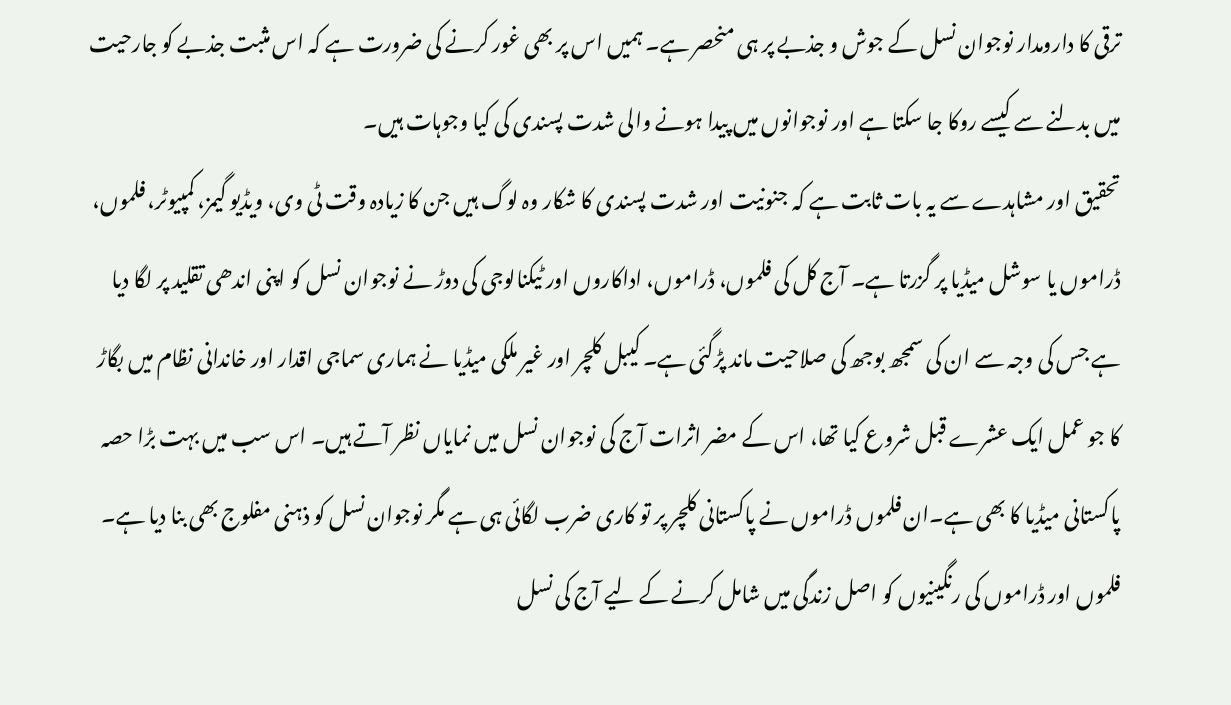ترقی کا دارومدار نوجوان نسل کے جوش و جذبے پر ہی منحصر ہے۔ ہمیں اس پر بھی غور کرنے کی ضرورت ہے کہ اس مثبت جذبے کو جارحیت میں بدلنے سے کیسے روکا جا سکتا ہے اور نوجوانوں میں پیدا ہونے والی شدت پسندی کی کیا وجوہات ہیں۔
تحقیق اور مشاہدے سے یہ بات ثابت ہے کہ جنونیت اور شدت پسندی کا شکار وہ لوگ ہیں جن کا زیادہ وقت ٹی وی، ویڈیو گیمز، کمپیوٹر، فلموں، ڈراموں یا سوشل میڈیا پر گزرتا ہے۔ آج کل کی فلموں، ڈراموں، اداکاروں اور ٹیکنالوجی کی دوڑ نے نوجوان نسل کو اپنی اندھی تقلید پر لگا دیا ہے جس کی وجہ سے ان کی سمجھ بوجھ کی صلاحیت ماند پڑگئی ہے۔ کیبل کلچر اور غیر ملکی میڈیا نے ہماری سماجی اقدار اور خاندانی نظام میں بگاڑ کا جو عمل ایک عشرے قبل شروع کیا تھا، اس کے مضر اثرات آج کی نوجوان نسل میں نمایاں نظر آتے ہیں۔ اس سب میں بہت بڑا حصہ پاکستانی میڈیا کا بھی ہے۔ان فلموں ڈراموں نے پاکستانی کلچر پر تو کاری ضرب لگائی ہی ہے مگر نوجوان نسل کو ذہنی مفلوج بھی بنا دیا ہے۔ فلموں اور ڈراموں کی رنگینیوں کو اصل زندگی میں شامل کرنے کے لیے آج کی نسل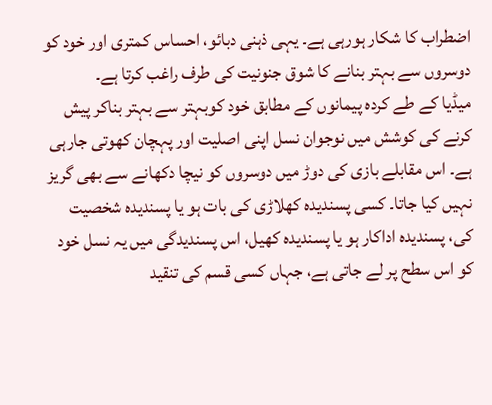اضطراب کا شکار ہورہی ہے۔ یہی ذہنی دبائو، احساس کمتری اور خود کو دوسروں سے بہتر بنانے کا شوق جنونیت کی طرف راغب کرتا ہے۔
میڈیا کے طے کردہ پیمانوں کے مطابق خود کوبہتر سے بہتر بناکر پیش کرنے کی کوشش میں نوجوان نسل اپنی اصلیت اور پہچان کھوتی جارہی ہے۔ اس مقابلے بازی کی دوڑ میں دوسروں کو نیچا دکھانے سے بھی گریز نہیں کیا جاتا۔ کسی پسندیدہ کھلاڑی کی بات ہو یا پسندیدہ شخصیت کی، پسندیدہ اداکار ہو یا پسندیدہ کھیل، اس پسندیدگی میں یہ نسل خود کو اس سطح پر لے جاتی ہے، جہاں کسی قسم کی تنقید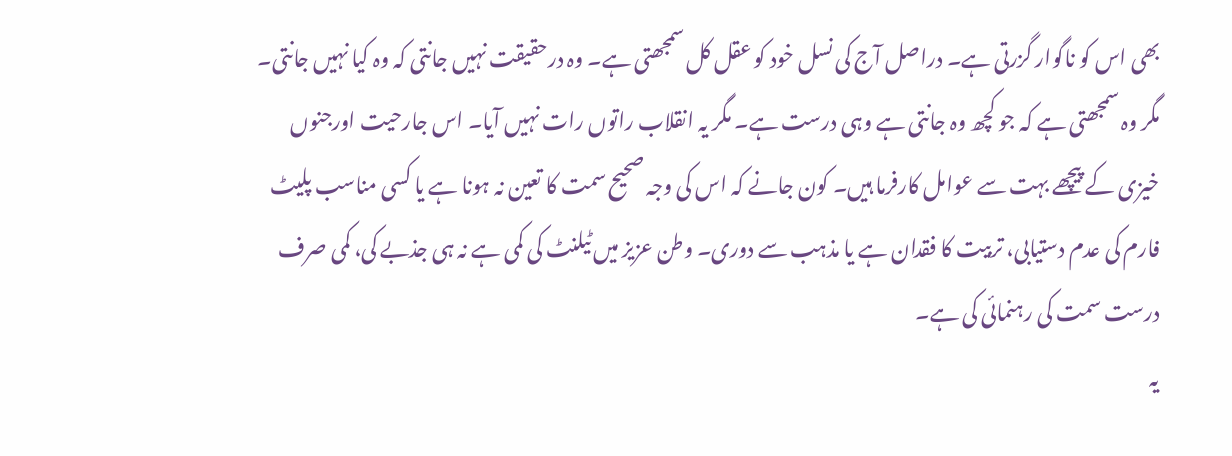بھی اس کو ناگوار گزرتی ہے۔ دراصل آج کی نسل خود کو عقل کل سمجھتی ہے۔ وہ درحقیقت نہیں جانتی کہ وہ کیا نہیں جانتی۔ مگر وہ سمجھتی ہے کہ جو کچھ وہ جانتی ہے وہی درست ہے۔ مگر یہ انقلاب راتوں رات نہیں آیا۔ اس جارحیت اورجنوں خیزی کے پیچھے بہت سے عوامل کارفرما ہیں۔ کون جانے کہ اس کی وجہ صحیح سمت کا تعین نہ ہونا ہے یا کسی مناسب پلیٹ فارم کی عدم دستیابی، تربیت کا فقدان ہے یا مذہب سے دوری۔ وطن عزیز میں ٹیلنٹ کی کمی ہے نہ ہی جذبے کی، کمی صرف درست سمت کی رہنمائی کی ہے۔
یہ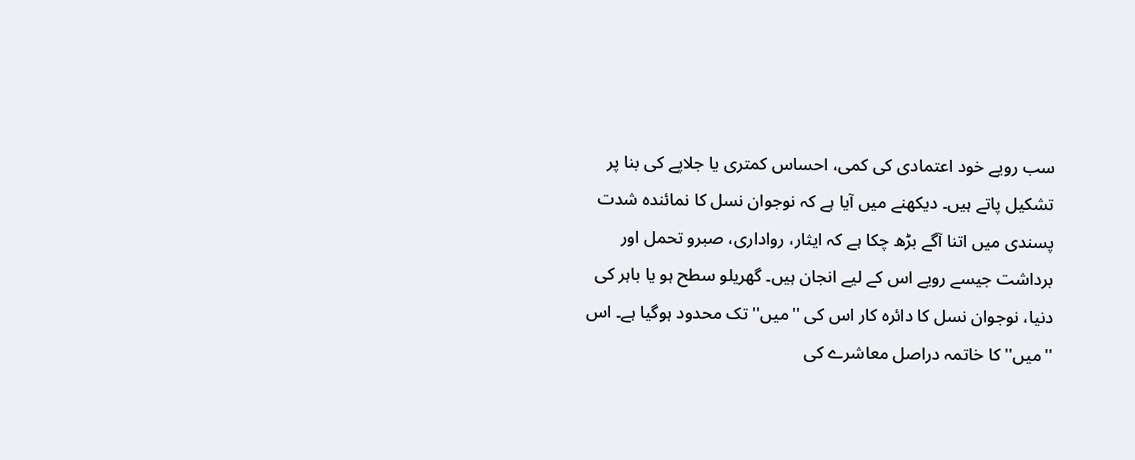سب رویے خود اعتمادی کی کمی، احساس کمتری یا جلاپے کی بنا پر تشکیل پاتے ہیں۔ دیکھنے میں آیا ہے کہ نوجوان نسل کا نمائندہ شدت پسندی میں اتنا آگے بڑھ چکا ہے کہ ایثار، رواداری، صبرو تحمل اور برداشت جیسے رویے اس کے لیے انجان ہیں۔ گھریلو سطح ہو یا باہر کی دنیا، نوجوان نسل کا دائرہ کار اس کی ''میں'' تک محدود ہوگیا ہے۔ اس ''میں'' کا خاتمہ دراصل معاشرے کی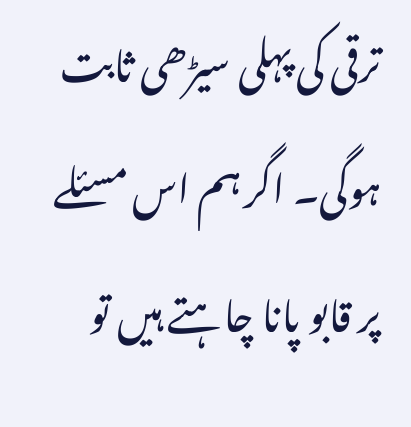ترقی کی پہلی سیڑھی ثابت ہوگی۔ اگر ہم اس مسئلے پر قابو پانا چاہتے ہیں تو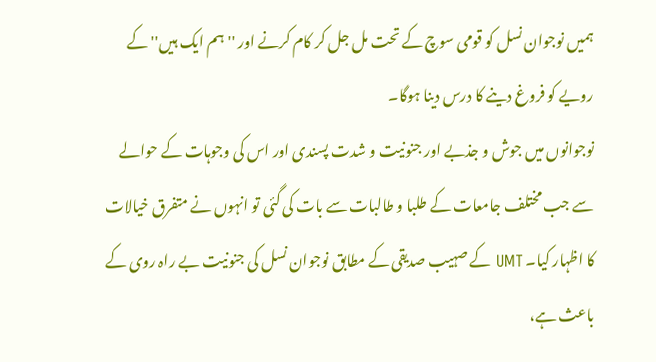ہمیں نوجوان نسل کو قومی سوچ کے تحت مل جل کر کام کرنے اور ''ہم ایک ہیں'' کے رویے کو فروغ دینے کا درس دینا ہوگا۔
نوجوانوں میں جوش و جذبے اور جنونیت و شدت پسندی اور اس کی وجوہات کے حوالے سے جب مختلف جامعات کے طلبا و طالبات سے بات کی گئی تو انہوں نے متفرق خیالات کا اظہار کیا۔ UMT کے صہیب صدیقی کے مطابق نوجوان نسل کی جنونیت بے راہ روی کے باعث ہے،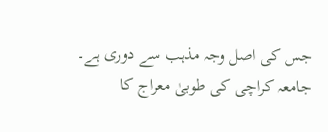جس کی اصل وجہ مذہب سے دوری ہے۔ جامعہ کراچی کی طوبیٰ معراج کا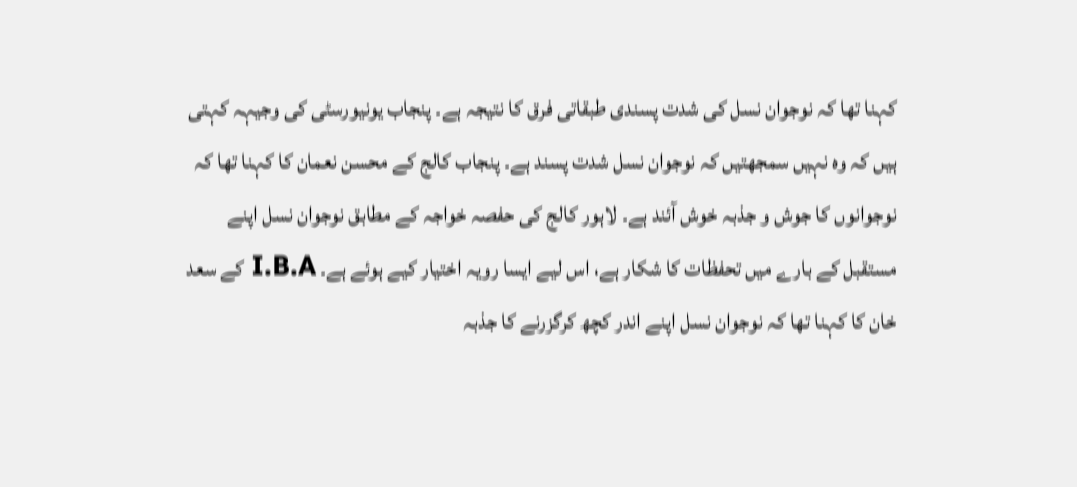کہنا تھا کہ نوجوان نسل کی شدت پسندی طبقاتی فرق کا نتیجہ ہے۔ پنجاب یونیورسٹی کی وجیہہ کہتی ہیں کہ وہ نہیں سمجھتیں کہ نوجوان نسل شدت پسند ہے۔ پنجاب کالج کے محسن نعمان کا کہنا تھا کہ نوجوانوں کا جوش و جذبہ خوش آئند ہے۔ لاہور کالج کی حفصہ خواجہ کے مطابق نوجوان نسل اپنے مستقبل کے بارے میں تحفظات کا شکار ہے، اس لیے ایسا رویہ اختیار کیے ہوئے ہے۔ I.B.A کے سعد خان کا کہنا تھا کہ نوجوان نسل اپنے اندر کچھ کرگزرنے کا جذبہ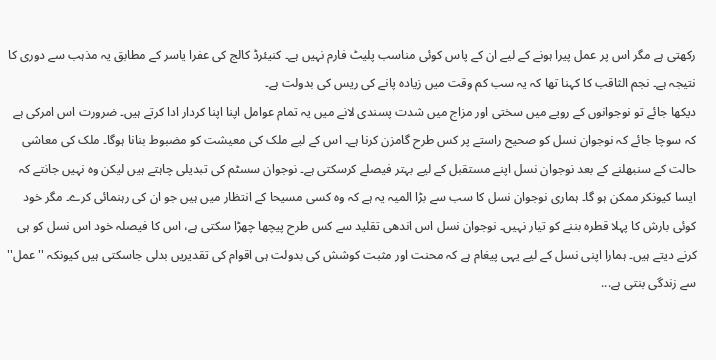رکھتی ہے مگر اس پر عمل پیرا ہونے کے لیے ان کے پاس کوئی مناسب پلیٹ فارم نہیں ہے۔ کنیئرڈ کالج کی عفرا یاسر کے مطابق یہ مذہب سے دوری کا نتیجہ ہے۔ نجم الثاقب کا کہنا تھا کہ یہ سب کم وقت میں زیادہ پانے کی ریس کی بدولت ہے۔
دیکھا جائے تو نوجوانوں کے رویے میں سختی اور مزاج میں شدت پسندی لانے میں یہ تمام عوامل اپنا اپنا کردار ادا کرتے ہیں۔ ضرورت اس امرکی ہے کہ سوچا جائے کہ نوجوان نسل کو صحیح راستے پر کس طرح گامزن کرنا ہے۔ اس کے لیے ملک کی معیشت کو مضبوط بنانا ہوگا۔ ملک کی معاشی حالت کے سنبھلنے کے بعد نوجوان نسل اپنے مستقبل کے لیے بہتر فیصلے کرسکتی ہے۔ نوجوان سسٹم کی تبدیلی چاہتے ہیں لیکن وہ نہیں جانتے کہ ایسا کیونکر ممکن ہو گا۔ ہماری نوجوان نسل کا سب سے بڑا المیہ یہ ہے کہ وہ کسی مسیحا کے انتظار میں ہیں جو ان کی رہنمائی کرے۔ مگر خود کوئی بارش کا پہلا قطرہ بننے کو تیار نہیں۔ نوجوان نسل اس اندھی تقلید سے کس طرح پیچھا چھڑا سکتی ہے، اس کا فیصلہ خود اس نسل کو ہی کرنے دیتے ہیں۔ ہمارا اپنی نسل کے لیے یہی پیغام ہے کہ محنت اور مثبت کوشش کی بدولت ہی اقوام کی تقدیریں بدلی جاسکتی ہیں کیونکہ ''عمل'' سے زندگی بنتی ہے...